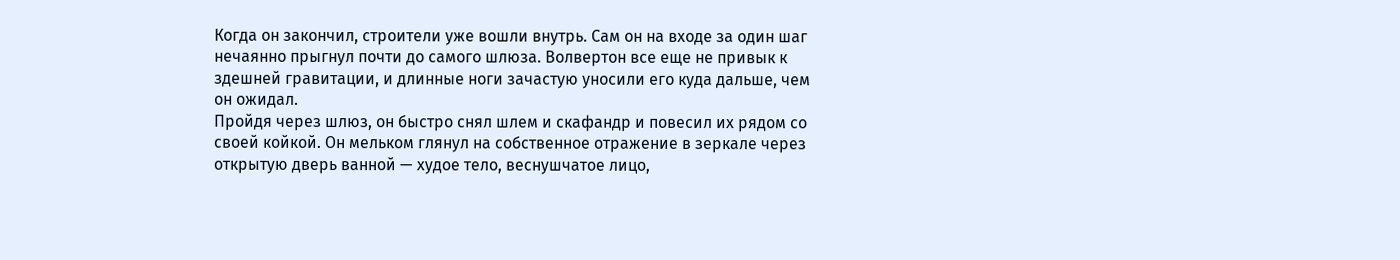Когда он закончил, строители уже вошли внутрь. Сам он на входе за один шаг нечаянно прыгнул почти до самого шлюза. Волвертон все еще не привык к здешней гравитации, и длинные ноги зачастую уносили его куда дальше, чем он ожидал.
Пройдя через шлюз, он быстро снял шлем и скафандр и повесил их рядом со своей койкой. Он мельком глянул на собственное отражение в зеркале через открытую дверь ванной — худое тело, веснушчатое лицо,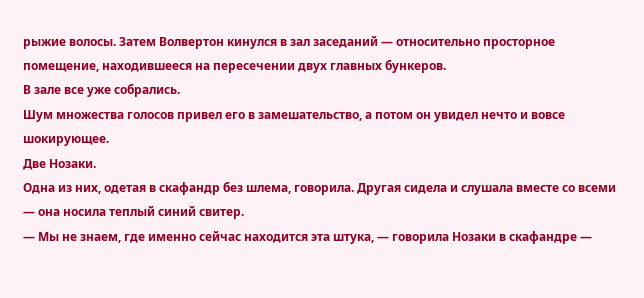рыжие волосы. Затем Волвертон кинулся в зал заседаний — относительно просторное помещение, находившееся на пересечении двух главных бункеров.
В зале все уже собрались.
Шум множества голосов привел его в замешательство, а потом он увидел нечто и вовсе шокирующее.
Две Нозаки.
Одна из них, одетая в скафандр без шлема, говорила. Другая сидела и слушала вместе со всеми — она носила теплый синий свитер.
— Мы не знаем, где именно сейчас находится эта штука, — говорила Нозаки в скафандре —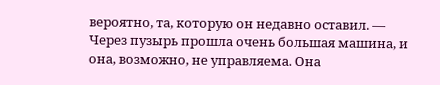вероятно, та, которую он недавно оставил. — Через пузырь прошла очень большая машина, и она, возможно, не управляема. Она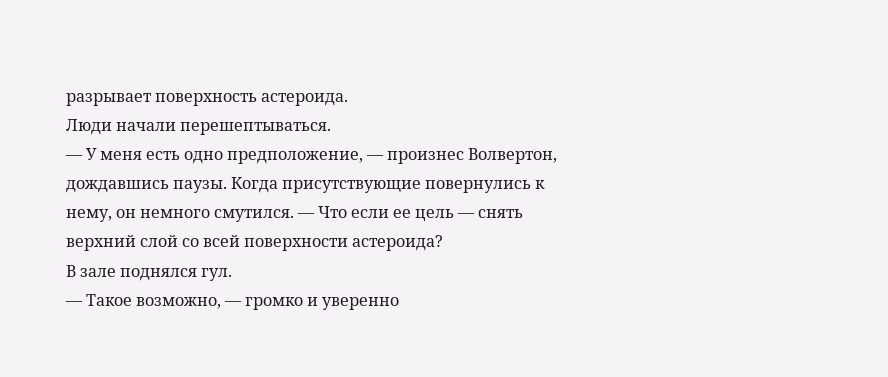разрывает поверхность астероида.
Люди начали перешептываться.
— У меня есть одно предположение, — произнес Волвертон, дождавшись паузы. Когда присутствующие повернулись к нему, он немного смутился. — Что если ее цель — снять верхний слой со всей поверхности астероида?
В зале поднялся гул.
— Такое возможно, — громко и уверенно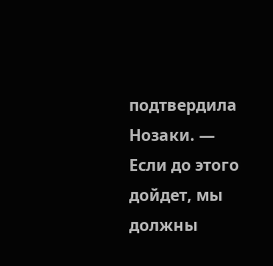подтвердила Нозаки. — Если до этого дойдет, мы должны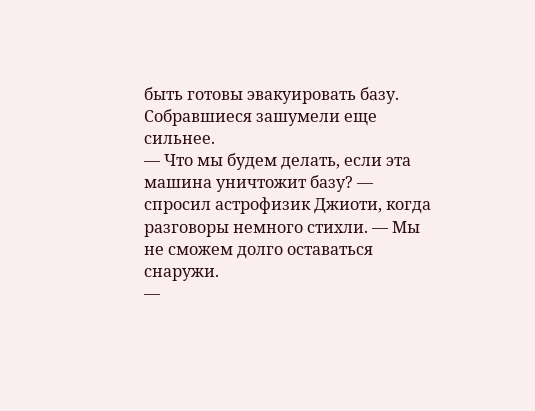быть готовы эвакуировать базу.
Собравшиеся зашумели еще сильнее.
— Что мы будем делать, если эта машина уничтожит базу? — спросил астрофизик Джиоти, когда разговоры немного стихли. — Мы не сможем долго оставаться снаружи.
—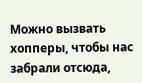Можно вызвать хопперы, чтобы нас забрали отсюда,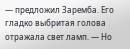— предложил Заремба. Его гладко выбритая голова отражала свет ламп. — Но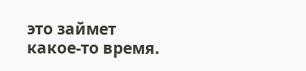это займет какое-то время.